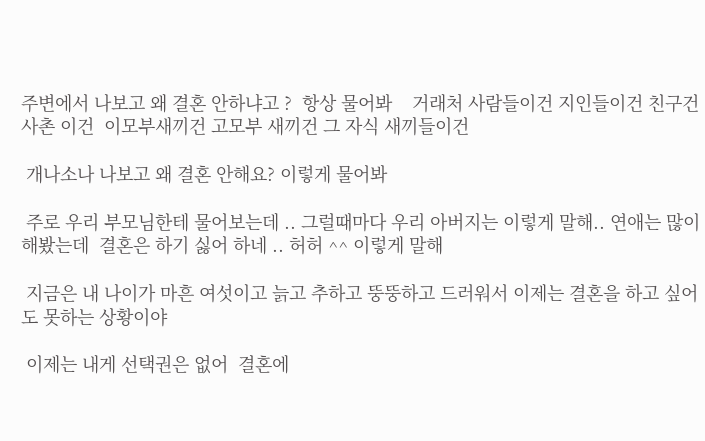주변에서 나보고 왜 결혼 안하냐고 ?  항상 물어봐    거래처 사람들이건 지인들이건 친구건 사촌 이건  이모부새끼건 고모부 새끼건 그 자식 새끼들이건

 개나소나 나보고 왜 결혼 안해요? 이렇게 물어봐

 주로 우리 부모님한테 물어보는데 .. 그럴때마다 우리 아버지는 이렇게 말해.. 연애는 많이 해봤는데  결혼은 하기 싫어 하네 .. 허허 ^^ 이렇게 말해

 지금은 내 나이가 마흔 여섯이고 늙고 추하고 뚱뚱하고 드러워서 이제는 결혼을 하고 싶어도 못하는 상황이야

 이제는 내게 선택권은 없어  결혼에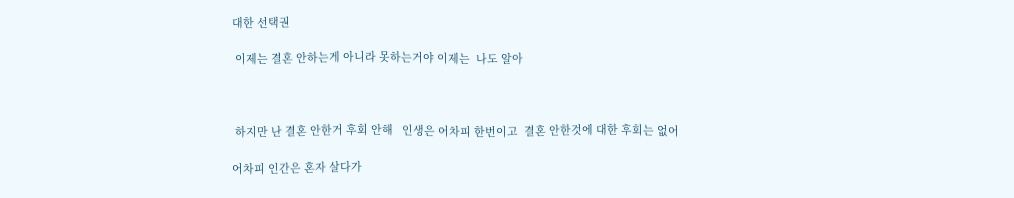대한 선택권

 이제는 결혼 안하는게 아니라 못하는거야 이제는  나도 알아



 하지만 난 결혼 안한거 후회 안해   인생은 어차피 한번이고  결혼 안한것에 대한 후회는 없어

어차피 인간은 혼자 살다가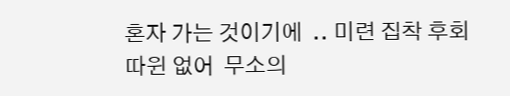혼자 가는 것이기에  .. 미련 집착 후회 따윈 없어  무소의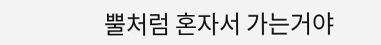뿔처럼 혼자서 가는거야